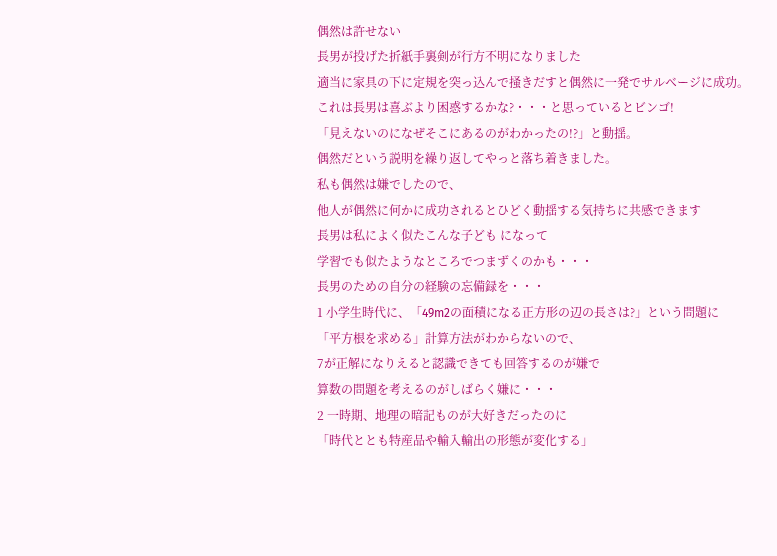偶然は許せない
長男が投げた折紙手裏剣が行方不明になりました
適当に家具の下に定規を突っ込んで掻きだすと偶然に一発でサルベージに成功。
これは長男は喜ぶより困惑するかな?・・・と思っているとビンゴ!
「見えないのになぜそこにあるのがわかったの!?」と動揺。
偶然だという説明を繰り返してやっと落ち着きました。
私も偶然は嫌でしたので、
他人が偶然に何かに成功されるとひどく動揺する気持ちに共感できます
長男は私によく似たこんな子ども になって
学習でも似たようなところでつまずくのかも・・・
長男のための自分の経験の忘備録を・・・
1 小学生時代に、「49m2の面積になる正方形の辺の長さは?」という問題に
「平方根を求める」計算方法がわからないので、
7が正解になりえると認識できても回答するのが嫌で
算数の問題を考えるのがしばらく嫌に・・・
2 一時期、地理の暗記ものが大好きだったのに
「時代ととも特産品や輸入輸出の形態が変化する」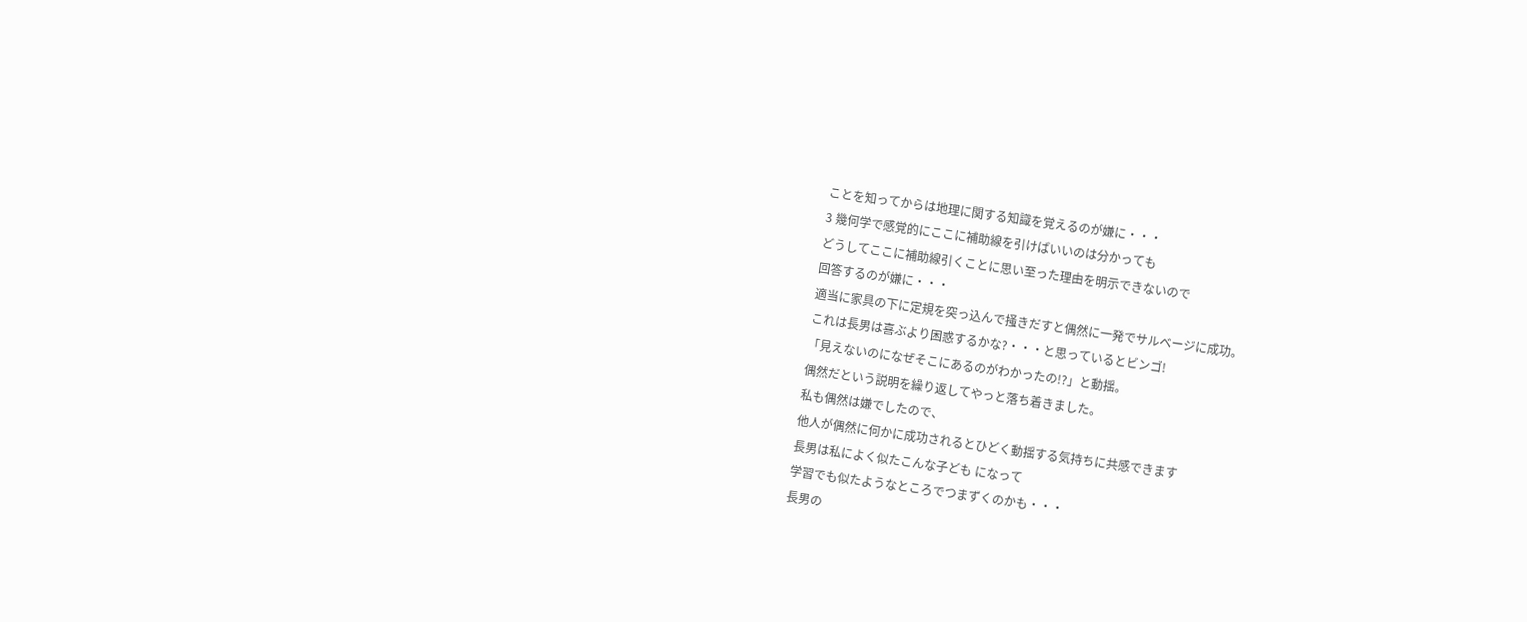ことを知ってからは地理に関する知識を覚えるのが嫌に・・・
3 幾何学で感覚的にここに補助線を引けばいいのは分かっても
どうしてここに補助線引くことに思い至った理由を明示できないので
回答するのが嫌に・・・
適当に家具の下に定規を突っ込んで掻きだすと偶然に一発でサルベージに成功。
これは長男は喜ぶより困惑するかな?・・・と思っているとビンゴ!
「見えないのになぜそこにあるのがわかったの!?」と動揺。
偶然だという説明を繰り返してやっと落ち着きました。
私も偶然は嫌でしたので、
他人が偶然に何かに成功されるとひどく動揺する気持ちに共感できます
長男は私によく似たこんな子ども になって
学習でも似たようなところでつまずくのかも・・・
長男の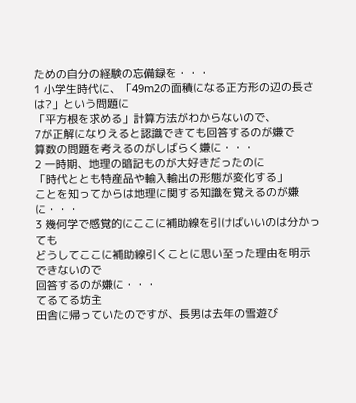ための自分の経験の忘備録を・・・
1 小学生時代に、「49m2の面積になる正方形の辺の長さは?」という問題に
「平方根を求める」計算方法がわからないので、
7が正解になりえると認識できても回答するのが嫌で
算数の問題を考えるのがしばらく嫌に・・・
2 一時期、地理の暗記ものが大好きだったのに
「時代ととも特産品や輸入輸出の形態が変化する」
ことを知ってからは地理に関する知識を覚えるのが嫌に・・・
3 幾何学で感覚的にここに補助線を引けばいいのは分かっても
どうしてここに補助線引くことに思い至った理由を明示できないので
回答するのが嫌に・・・
てるてる坊主
田舎に帰っていたのですが、長男は去年の雪遊び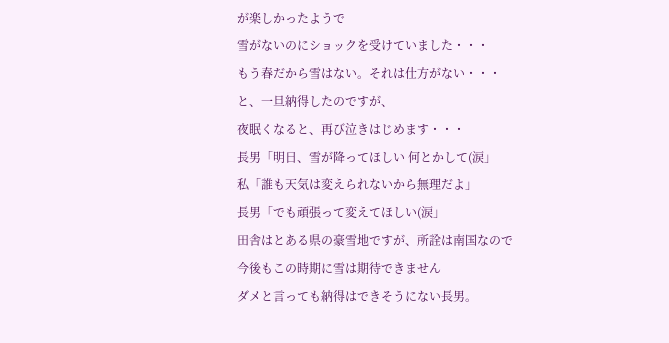が楽しかったようで
雪がないのにショックを受けていました・・・
もう春だから雪はない。それは仕方がない・・・
と、一旦納得したのですが、
夜眠くなると、再び泣きはじめます・・・
長男「明日、雪が降ってほしい 何とかして(涙」
私「誰も天気は変えられないから無理だよ」
長男「でも頑張って変えてほしい(涙」
田舎はとある県の豪雪地ですが、所詮は南国なので
今後もこの時期に雪は期待できません
ダメと言っても納得はできそうにない長男。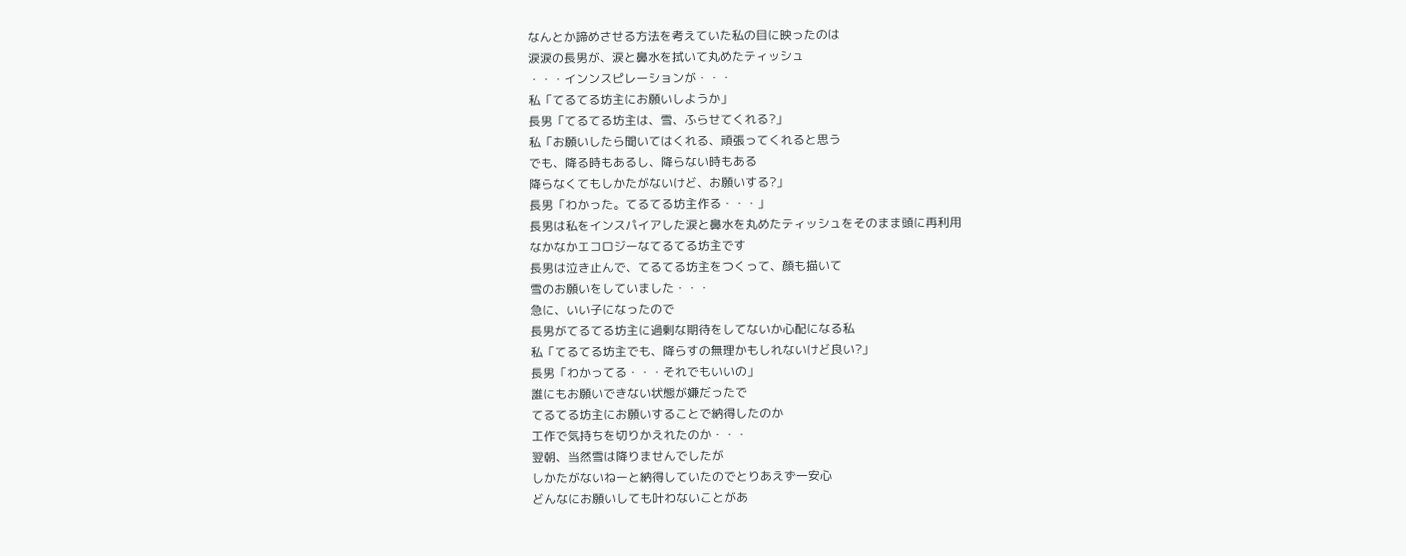なんとか諦めさせる方法を考えていた私の目に映ったのは
涙涙の長男が、涙と鼻水を拭いて丸めたティッシュ
・・・インンスピレーションが・・・
私「てるてる坊主にお願いしようか」
長男「てるてる坊主は、雪、ふらせてくれる?」
私「お願いしたら聞いてはくれる、頑張ってくれると思う
でも、降る時もあるし、降らない時もある
降らなくてもしかたがないけど、お願いする?」
長男「わかった。てるてる坊主作る・・・」
長男は私をインスパイアした涙と鼻水を丸めたティッシュをそのまま頭に再利用
なかなかエコロジーなてるてる坊主です
長男は泣き止んで、てるてる坊主をつくって、顔も描いて
雪のお願いをしていました・・・
急に、いい子になったので
長男がてるてる坊主に過剰な期待をしてないか心配になる私
私「てるてる坊主でも、降らすの無理かもしれないけど良い?」
長男「わかってる・・・それでもいいの」
誰にもお願いできない状態が嫌だったで
てるてる坊主にお願いすることで納得したのか
工作で気持ちを切りかえれたのか・・・
翌朝、当然雪は降りませんでしたが
しかたがないねーと納得していたのでとりあえず一安心
どんなにお願いしても叶わないことがあ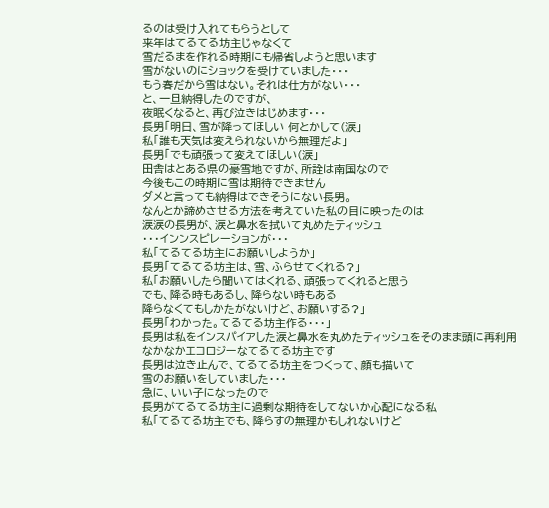るのは受け入れてもらうとして
来年はてるてる坊主じゃなくて
雪だるまを作れる時期にも帰省しようと思います
雪がないのにショックを受けていました・・・
もう春だから雪はない。それは仕方がない・・・
と、一旦納得したのですが、
夜眠くなると、再び泣きはじめます・・・
長男「明日、雪が降ってほしい 何とかして(涙」
私「誰も天気は変えられないから無理だよ」
長男「でも頑張って変えてほしい(涙」
田舎はとある県の豪雪地ですが、所詮は南国なので
今後もこの時期に雪は期待できません
ダメと言っても納得はできそうにない長男。
なんとか諦めさせる方法を考えていた私の目に映ったのは
涙涙の長男が、涙と鼻水を拭いて丸めたティッシュ
・・・インンスピレーションが・・・
私「てるてる坊主にお願いしようか」
長男「てるてる坊主は、雪、ふらせてくれる?」
私「お願いしたら聞いてはくれる、頑張ってくれると思う
でも、降る時もあるし、降らない時もある
降らなくてもしかたがないけど、お願いする?」
長男「わかった。てるてる坊主作る・・・」
長男は私をインスパイアした涙と鼻水を丸めたティッシュをそのまま頭に再利用
なかなかエコロジーなてるてる坊主です
長男は泣き止んで、てるてる坊主をつくって、顔も描いて
雪のお願いをしていました・・・
急に、いい子になったので
長男がてるてる坊主に過剰な期待をしてないか心配になる私
私「てるてる坊主でも、降らすの無理かもしれないけど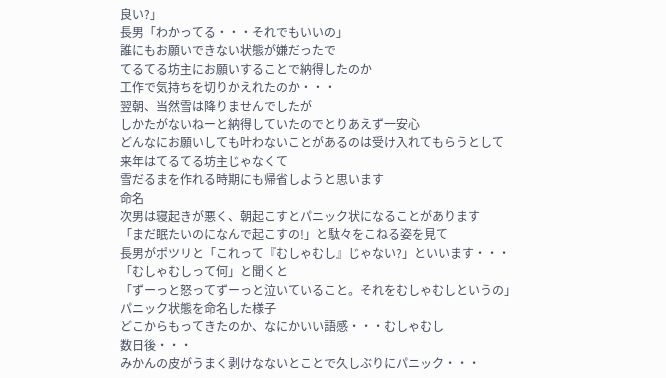良い?」
長男「わかってる・・・それでもいいの」
誰にもお願いできない状態が嫌だったで
てるてる坊主にお願いすることで納得したのか
工作で気持ちを切りかえれたのか・・・
翌朝、当然雪は降りませんでしたが
しかたがないねーと納得していたのでとりあえず一安心
どんなにお願いしても叶わないことがあるのは受け入れてもらうとして
来年はてるてる坊主じゃなくて
雪だるまを作れる時期にも帰省しようと思います
命名
次男は寝起きが悪く、朝起こすとパニック状になることがあります
「まだ眠たいのになんで起こすの!」と駄々をこねる姿を見て
長男がポツリと「これって『むしゃむし』じゃない?」といいます・・・
「むしゃむしって何」と聞くと
「ずーっと怒ってずーっと泣いていること。それをむしゃむしというの」
パニック状態を命名した様子
どこからもってきたのか、なにかいい語感・・・むしゃむし
数日後・・・
みかんの皮がうまく剥けなないとことで久しぶりにパニック・・・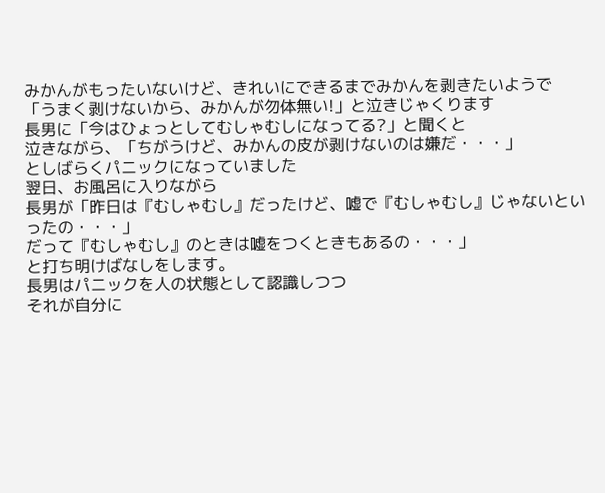みかんがもったいないけど、きれいにできるまでみかんを剥きたいようで
「うまく剥けないから、みかんが勿体無い!」と泣きじゃくります
長男に「今はひょっとしてむしゃむしになってる?」と聞くと
泣きながら、「ちがうけど、みかんの皮が剥けないのは嫌だ・・・」
としばらくパニックになっていました
翌日、お風呂に入りながら
長男が「昨日は『むしゃむし』だったけど、嘘で『むしゃむし』じゃないといったの・・・」
だって『むしゃむし』のときは嘘をつくときもあるの・・・」
と打ち明けばなしをします。
長男はパニックを人の状態として認識しつつ
それが自分に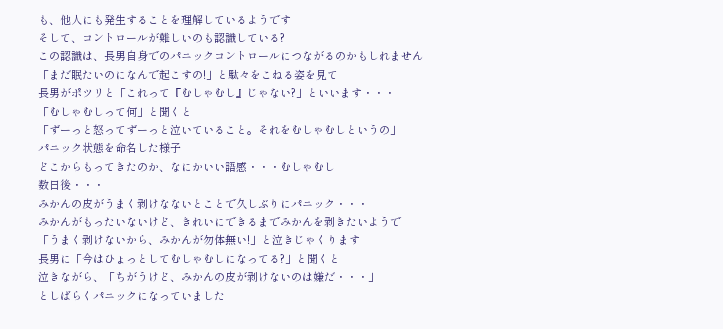も、他人にも発生することを理解しているようです
そして、コントロールが難しいのも認識している?
この認識は、長男自身でのパニックコントロールにつながるのかもしれません
「まだ眠たいのになんで起こすの!」と駄々をこねる姿を見て
長男がポツリと「これって『むしゃむし』じゃない?」といいます・・・
「むしゃむしって何」と聞くと
「ずーっと怒ってずーっと泣いていること。それをむしゃむしというの」
パニック状態を命名した様子
どこからもってきたのか、なにかいい語感・・・むしゃむし
数日後・・・
みかんの皮がうまく剥けなないとことで久しぶりにパニック・・・
みかんがもったいないけど、きれいにできるまでみかんを剥きたいようで
「うまく剥けないから、みかんが勿体無い!」と泣きじゃくります
長男に「今はひょっとしてむしゃむしになってる?」と聞くと
泣きながら、「ちがうけど、みかんの皮が剥けないのは嫌だ・・・」
としばらくパニックになっていました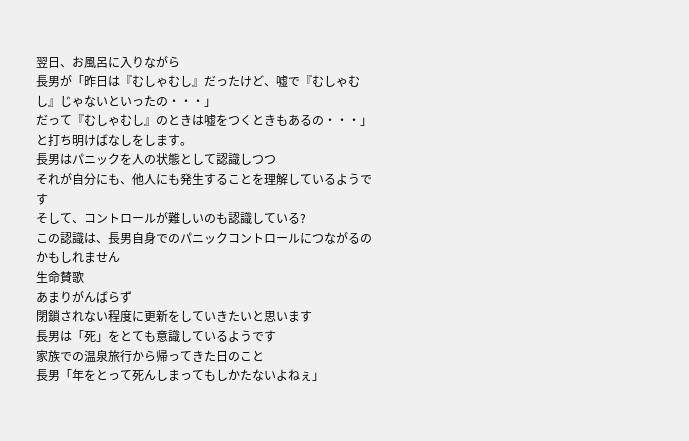翌日、お風呂に入りながら
長男が「昨日は『むしゃむし』だったけど、嘘で『むしゃむし』じゃないといったの・・・」
だって『むしゃむし』のときは嘘をつくときもあるの・・・」
と打ち明けばなしをします。
長男はパニックを人の状態として認識しつつ
それが自分にも、他人にも発生することを理解しているようです
そして、コントロールが難しいのも認識している?
この認識は、長男自身でのパニックコントロールにつながるのかもしれません
生命賛歌
あまりがんばらず
閉鎖されない程度に更新をしていきたいと思います
長男は「死」をとても意識しているようです
家族での温泉旅行から帰ってきた日のこと
長男「年をとって死んしまってもしかたないよねぇ」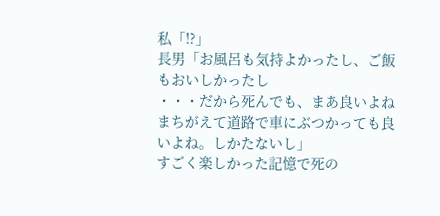私「!?」
長男「お風呂も気持よかったし、ご飯もおいしかったし
・・・だから死んでも、まあ良いよね
まちがえて道路で車にぶつかっても良いよね。しかたないし」
すごく楽しかった記憶で死の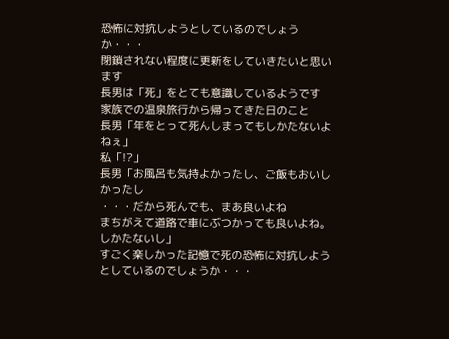恐怖に対抗しようとしているのでしょうか・・・
閉鎖されない程度に更新をしていきたいと思います
長男は「死」をとても意識しているようです
家族での温泉旅行から帰ってきた日のこと
長男「年をとって死んしまってもしかたないよねぇ」
私「!?」
長男「お風呂も気持よかったし、ご飯もおいしかったし
・・・だから死んでも、まあ良いよね
まちがえて道路で車にぶつかっても良いよね。しかたないし」
すごく楽しかった記憶で死の恐怖に対抗しようとしているのでしょうか・・・